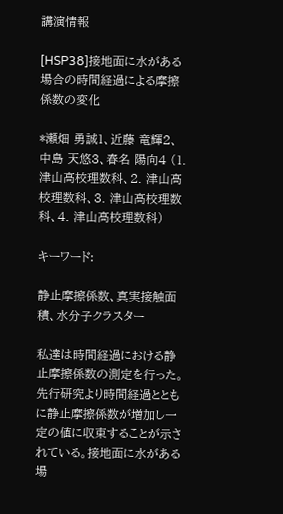講演情報

[HSP38]接地面に水がある場合の時間経過による摩擦係数の変化

*瀬畑 勇誠1、近藤 竜輝2、中島 天悠3、春名 陽向4 (1. 津山高校理数科、2. 津山高校理数科、3. 津山高校理数科、4. 津山高校理数科)

キーワード:

静止摩擦係数、真実接触面積、水分子クラスター

私達は時間経過における静止摩擦係数の測定を行った。先行研究より時間経過とともに静止摩擦係数が増加し一定の値に収束することが示されている。接地面に水がある場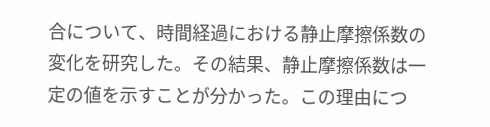合について、時間経過における静止摩擦係数の変化を研究した。その結果、静止摩擦係数は一定の値を示すことが分かった。この理由につ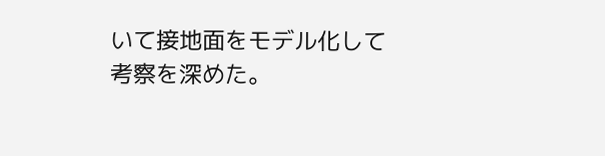いて接地面をモデル化して考察を深めた。